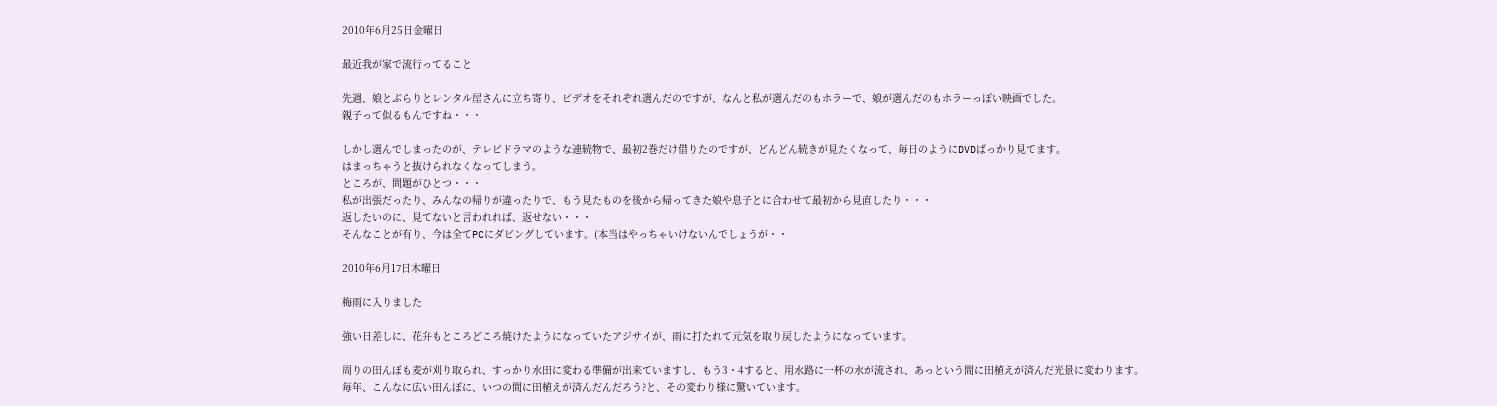2010年6月25日金曜日

最近我が家で流行ってること

先週、娘とぶらりとレンタル屋さんに立ち寄り、ビデオをそれぞれ選んだのですが、なんと私が選んだのもホラーで、娘が選んだのもホラーっぽい映画でした。
親子って似るもんですね・・・

しかし選んでしまったのが、テレビドラマのような連続物で、最初2巻だけ借りたのですが、どんどん続きが見たくなって、毎日のようにDVDばっかり見てます。
はまっちゃうと抜けられなくなってしまう。
ところが、問題がひとつ・・・
私が出張だったり、みんなの帰りが違ったりで、もう見たものを後から帰ってきた娘や息子とに合わせて最初から見直したり・・・
返したいのに、見てないと言われれば、返せない・・・
そんなことが有り、今は全てPCにダビングしています。(本当はやっちゃいけないんでしょうが・・

2010年6月17日木曜日

梅雨に入りました

強い日差しに、花弁もところどころ焼けたようになっていたアジサイが、雨に打たれて元気を取り戻したようになっています。

周りの田んぼも麦が刈り取られ、すっかり水田に変わる準備が出来ていますし、もう3・4すると、用水路に一杯の水が流され、あっという間に田植えが済んだ光景に変わります。
毎年、こんなに広い田んぼに、いつの間に田植えが済んだんだろう?と、その変わり様に驚いています。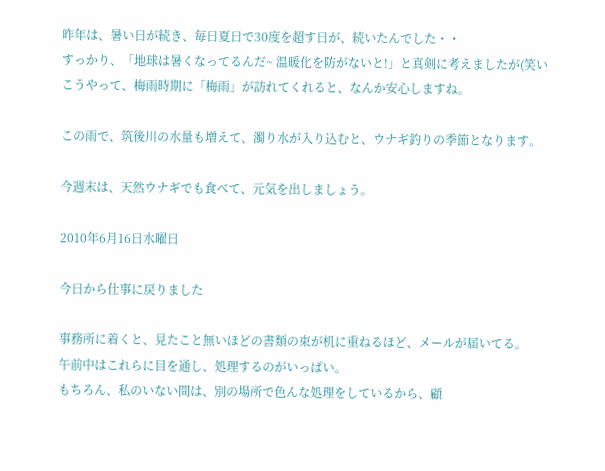昨年は、暑い日が続き、毎日夏日で30度を超す日が、続いたんでした・・
すっかり、「地球は暑くなってるんだ~ 温暖化を防がないと!」と真剣に考えましたが(笑い
こうやって、梅雨時期に「梅雨」が訪れてくれると、なんか安心しますね。

この雨で、筑後川の水量も増えて、濁り水が入り込むと、ウナギ釣りの季節となります。

今週末は、天然ウナギでも食べて、元気を出しましょう。

2010年6月16日水曜日

今日から仕事に戻りました

事務所に着くと、見たこと無いほどの書類の束が机に重ねるほど、メールが届いてる。
午前中はこれらに目を通し、処理するのがいっぱい。
もちろん、私のいない間は、別の場所で色んな処理をしているから、顧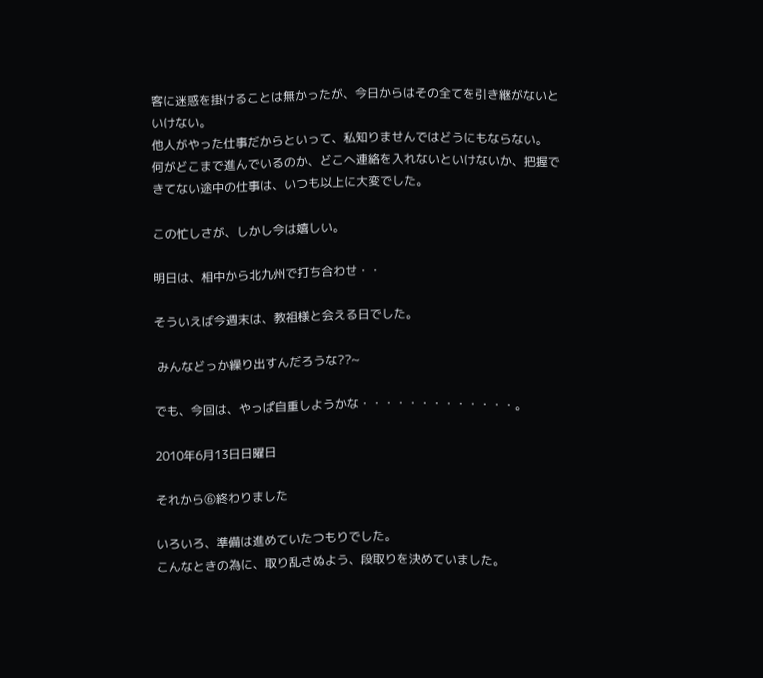客に迷惑を掛けることは無かったが、今日からはその全てを引き継がないといけない。
他人がやった仕事だからといって、私知りませんではどうにもならない。
何がどこまで進んでいるのか、どこへ連絡を入れないといけないか、把握できてない途中の仕事は、いつも以上に大変でした。

この忙しさが、しかし今は嬉しい。

明日は、相中から北九州で打ち合わせ・・

そういえば今週末は、教祖様と会える日でした。

 みんなどっか繰り出すんだろうな??~

でも、今回は、やっぱ自重しようかな・・・・・・・・・・・・・。

2010年6月13日日曜日

それから⑥終わりました

いろいろ、準備は進めていたつもりでした。
こんなときの為に、取り乱さぬよう、段取りを決めていました。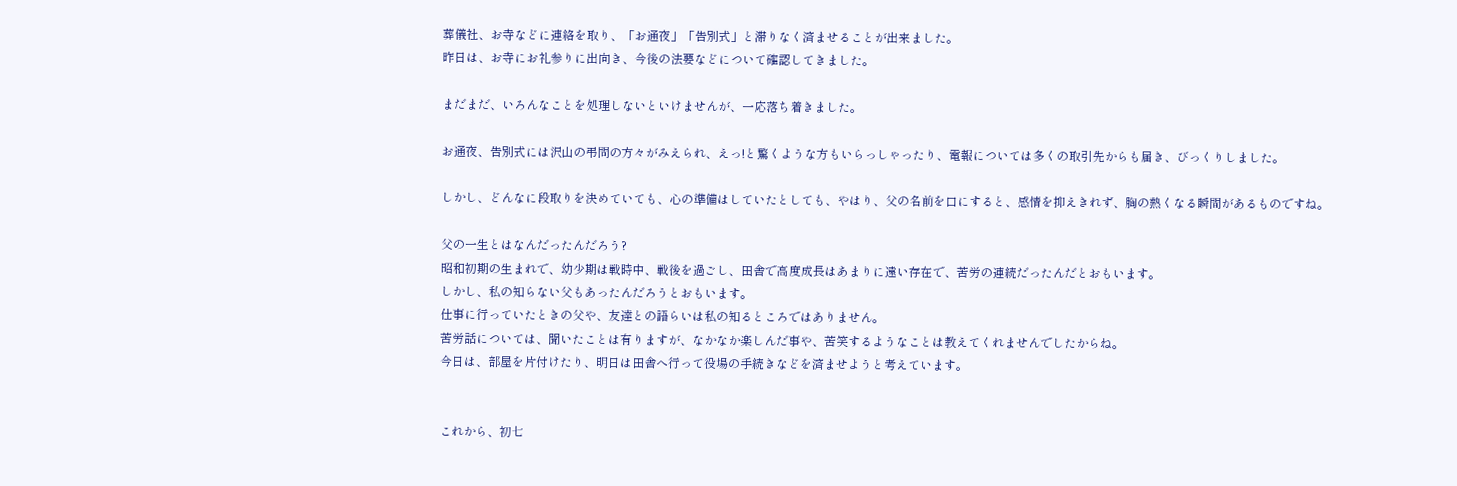葬儀社、お寺などに連絡を取り、「お通夜」「告別式」と滞りなく済ませることが出来ました。
昨日は、お寺にお礼参りに出向き、今後の法要などについて確認してきました。

まだまだ、いろんなことを処理しないといけませんが、一応落ち着きました。

お通夜、告別式には沢山の弔問の方々がみえられ、えっ!と驚くような方もいらっしゃったり、電報については多くの取引先からも届き、びっくりしました。

しかし、どんなに段取りを決めていても、心の準備はしていたとしても、やはり、父の名前を口にすると、感情を抑えきれず、胸の熱くなる瞬間があるものですね。

父の一生とはなんだったんだろう?
昭和初期の生まれで、幼少期は戦時中、戦後を過ごし、田舎で高度成長はあまりに遠い存在で、苦労の連続だったんだとおもいます。
しかし、私の知らない父もあったんだろうとおもいます。
仕事に行っていたときの父や、友達との語らいは私の知るところではありません。
苦労話については、聞いたことは有りますが、なかなか楽しんだ事や、苦笑するようなことは教えてくれませんでしたからね。
今日は、部屋を片付けたり、明日は田舎へ行って役場の手続きなどを済ませようと考えています。


これから、初七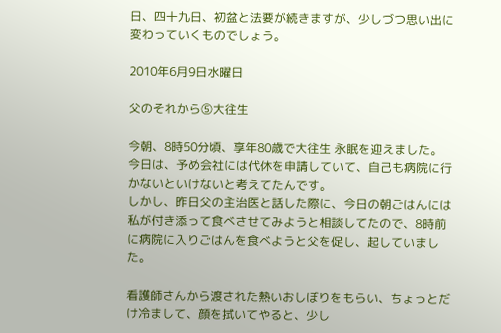日、四十九日、初盆と法要が続きますが、少しづつ思い出に変わっていくものでしょう。

2010年6月9日水曜日

父のそれから⑤大往生

今朝、8時50分頃、享年80歳で大往生 永眠を迎えました。
今日は、予め会社には代休を申請していて、自己も病院に行かないといけないと考えてたんです。
しかし、昨日父の主治医と話した際に、今日の朝ごはんには私が付き添って食べさせてみようと相談してたので、8時前に病院に入りごはんを食べようと父を促し、起していました。

看護師さんから渡された熱いおしぼりをもらい、ちょっとだけ冷まして、顔を拭いてやると、少し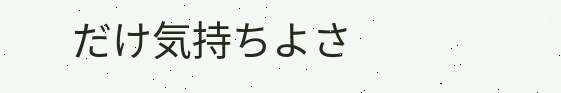だけ気持ちよさ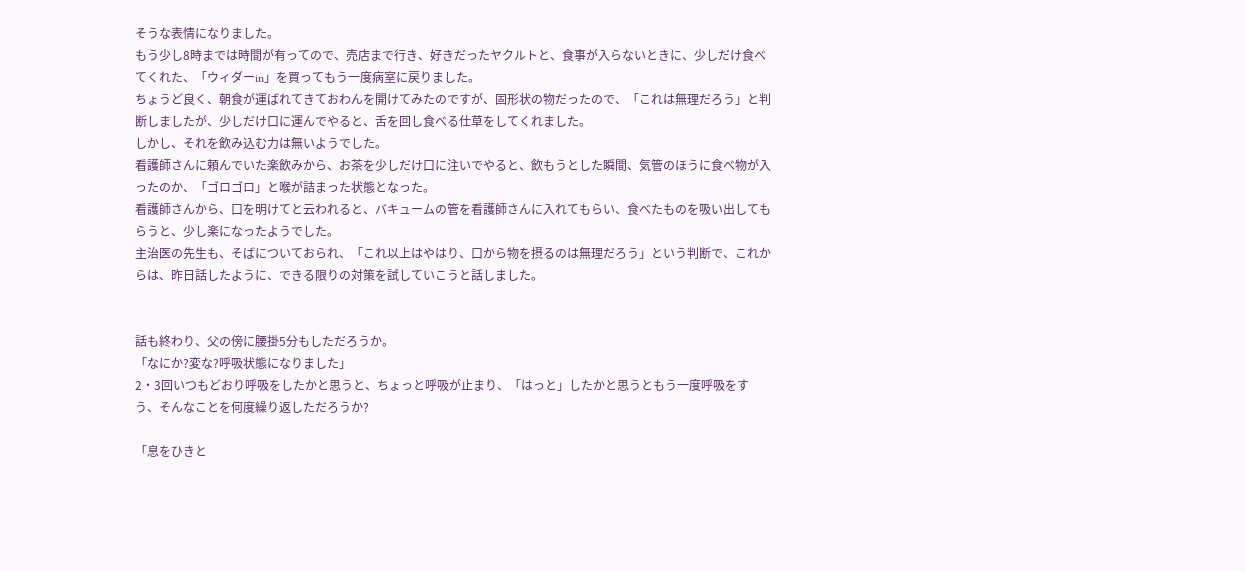そうな表情になりました。
もう少し8時までは時間が有ってので、売店まで行き、好きだったヤクルトと、食事が入らないときに、少しだけ食べてくれた、「ウィダーin」を買ってもう一度病室に戻りました。
ちょうど良く、朝食が運ばれてきておわんを開けてみたのですが、固形状の物だったので、「これは無理だろう」と判断しましたが、少しだけ口に運んでやると、舌を回し食べる仕草をしてくれました。
しかし、それを飲み込む力は無いようでした。
看護師さんに頼んでいた楽飲みから、お茶を少しだけ口に注いでやると、飲もうとした瞬間、気管のほうに食べ物が入ったのか、「ゴロゴロ」と喉が詰まった状態となった。
看護師さんから、口を明けてと云われると、バキュームの管を看護師さんに入れてもらい、食べたものを吸い出してもらうと、少し楽になったようでした。
主治医の先生も、そばについておられ、「これ以上はやはり、口から物を摂るのは無理だろう」という判断で、これからは、昨日話したように、できる限りの対策を試していこうと話しました。


話も終わり、父の傍に腰掛5分もしただろうか。
「なにか?変な?呼吸状態になりました」
2・3回いつもどおり呼吸をしたかと思うと、ちょっと呼吸が止まり、「はっと」したかと思うともう一度呼吸をすう、そんなことを何度繰り返しただろうか?

「息をひきと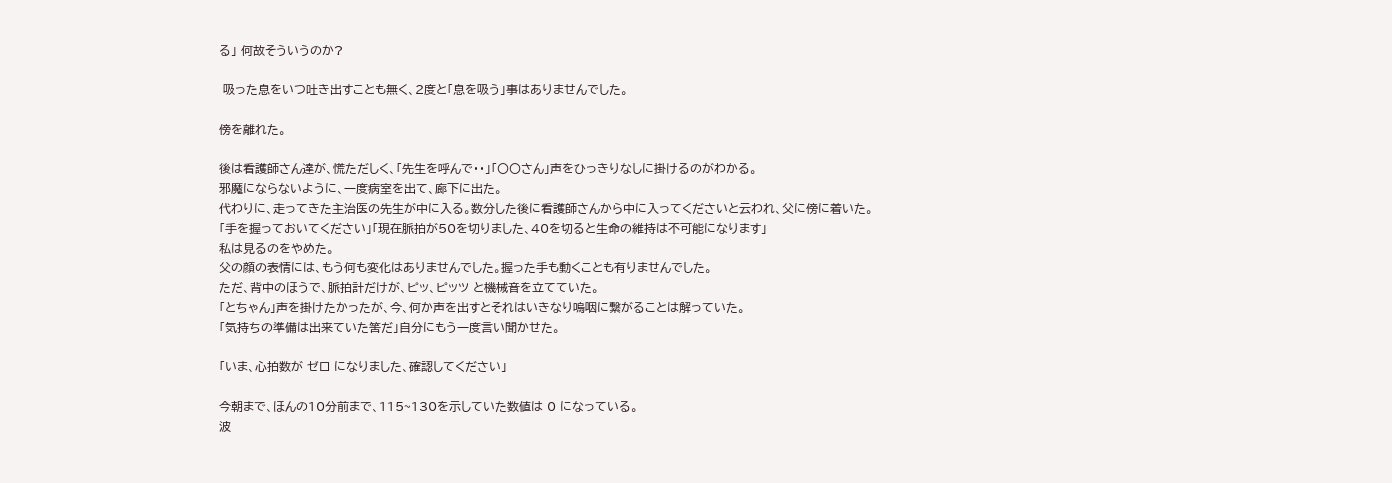る」 何故そういうのか?

 吸った息をいつ吐き出すことも無く、2度と「息を吸う」事はありませんでした。

傍を離れた。

後は看護師さん達が、慌ただしく、「先生を呼んで・・」「〇〇さん」声をひっきりなしに掛けるのがわかる。
邪魔にならないように、一度病室を出て、廊下に出た。
代わりに、走ってきた主治医の先生が中に入る。数分した後に看護師さんから中に入ってくださいと云われ、父に傍に着いた。
「手を握っておいてください」「現在脈拍が50を切りました、40を切ると生命の維持は不可能になります」
私は見るのをやめた。
父の顔の表情には、もう何も変化はありませんでした。握った手も動くことも有りませんでした。
ただ、背中のほうで、脈拍計だけが、ピッ、ピッツ と機械音を立てていた。
「とちゃん」声を掛けたかったが、今、何か声を出すとそれはいきなり嗚咽に繋がることは解っていた。
「気持ちの準備は出来ていた筈だ」自分にもう一度言い聞かせた。

「いま、心拍数が ゼロ になりました、確認してください」

今朝まで、ほんの10分前まで、115~130を示していた数値は 0 になっている。
波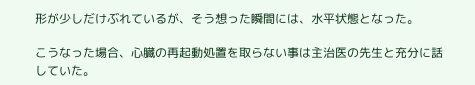形が少しだけぶれているが、そう想った瞬間には、水平状態となった。

こうなった場合、心臓の再起動処置を取らない事は主治医の先生と充分に話していた。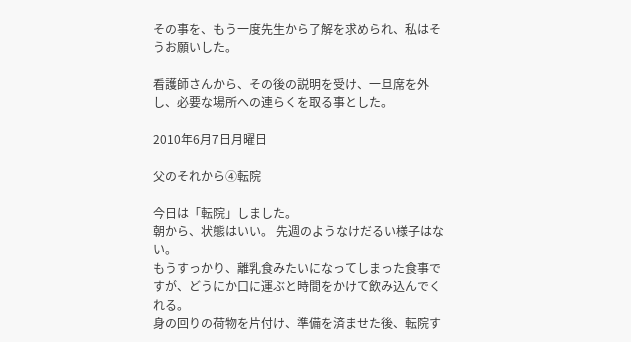その事を、もう一度先生から了解を求められ、私はそうお願いした。

看護師さんから、その後の説明を受け、一旦席を外し、必要な場所への連らくを取る事とした。

2010年6月7日月曜日

父のそれから④転院

今日は「転院」しました。
朝から、状態はいい。 先週のようなけだるい様子はない。
もうすっかり、離乳食みたいになってしまった食事ですが、どうにか口に運ぶと時間をかけて飲み込んでくれる。
身の回りの荷物を片付け、準備を済ませた後、転院す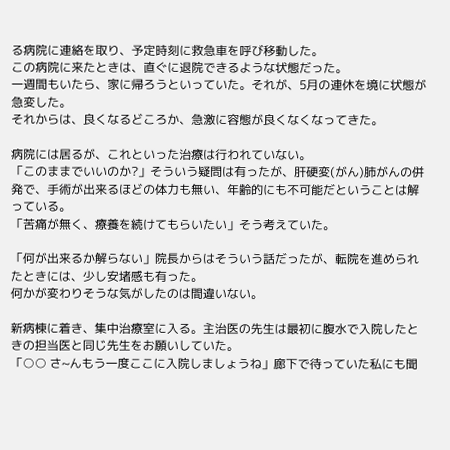る病院に連絡を取り、予定時刻に救急車を呼び移動した。
この病院に来たときは、直ぐに退院できるような状態だった。
一週間もいたら、家に帰ろうといっていた。それが、5月の連休を境に状態が急変した。
それからは、良くなるどころか、急激に容態が良くなくなってきた。

病院には居るが、これといった治療は行われていない。
「このままでいいのか?」そういう疑問は有ったが、肝硬変(がん)肺がんの併発で、手術が出来るほどの体力も無い、年齢的にも不可能だということは解っている。
「苦痛が無く、療養を続けてもらいたい」そう考えていた。

「何が出来るか解らない」院長からはそういう話だったが、転院を進められたときには、少し安堵感も有った。
何かが変わりそうな気がしたのは間違いない。

新病棟に着き、集中治療室に入る。主治医の先生は最初に腹水で入院したときの担当医と同じ先生をお願いしていた。
「○○ さ~んもう一度ここに入院しましょうね」廊下で待っていた私にも聞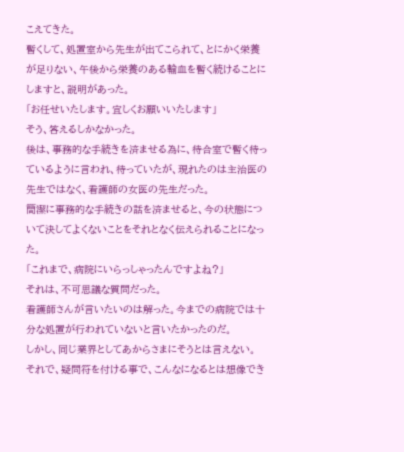こえてきた。
暫くして、処置室から先生が出てこられて、とにかく栄養が足りない、午後から栄養のある輸血を暫く続けることにしますと、説明があった。
「お任せいたします。宜しくお願いいたします」
そう、答えるしかなかった。
後は、事務的な手続きを済ませる為に、待合室で暫く待っているように言われ、待っていたが、現れたのは主治医の先生ではなく、看護師の女医の先生だった。
簡潔に事務的な手続きの話を済ませると、今の状態について決してよくないことをそれとなく伝えられることになった。
「これまで、病院にいらっしゃったんですよね?」
それは、不可思議な質問だった。
看護師さんが言いたいのは解った。今までの病院では十分な処置が行われていないと言いたかったのだ。
しかし、同じ業界としてあからさまにそうとは言えない。
それで、疑問符を付ける事で、こんなになるとは想像でき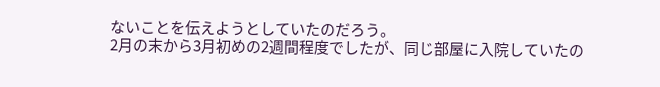ないことを伝えようとしていたのだろう。
2月の末から3月初めの2週間程度でしたが、同じ部屋に入院していたの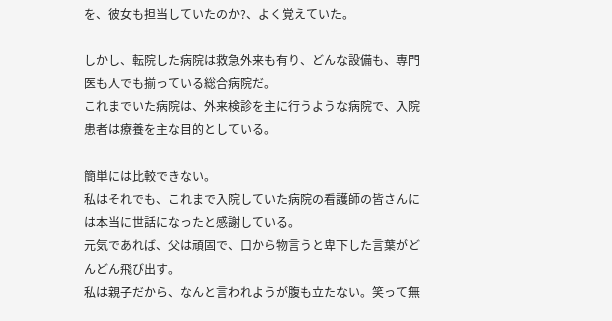を、彼女も担当していたのか?、よく覚えていた。

しかし、転院した病院は救急外来も有り、どんな設備も、専門医も人でも揃っている総合病院だ。
これまでいた病院は、外来検診を主に行うような病院で、入院患者は療養を主な目的としている。

簡単には比較できない。
私はそれでも、これまで入院していた病院の看護師の皆さんには本当に世話になったと感謝している。
元気であれば、父は頑固で、口から物言うと卑下した言葉がどんどん飛び出す。
私は親子だから、なんと言われようが腹も立たない。笑って無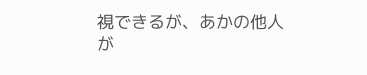視できるが、あかの他人が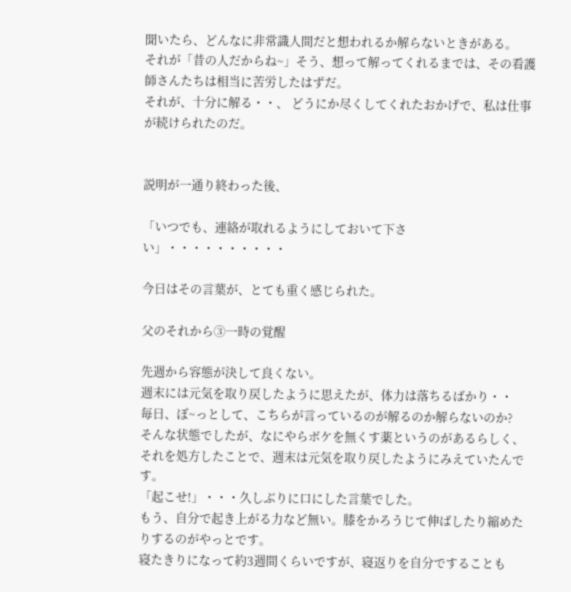聞いたら、どんなに非常識人間だと想われるか解らないときがある。
それが「昔の人だからね~」そう、想って解ってくれるまでは、その看護師さんたちは相当に苦労したはずだ。
それが、十分に解る・・、 どうにか尽くしてくれたおかげで、私は仕事が続けられたのだ。


説明が一通り終わった後、

「いつでも、連絡が取れるようにしておいて下さい」・・・・・・・・・・

今日はその言葉が、とても重く感じられた。

父のそれから③一時の覚醒

先週から容態が決して良くない。
週末には元気を取り戻したように思えたが、体力は落ちるばかり・・
毎日、ぼ~っとして、こちらが言っているのが解るのか解らないのか?
そんな状態でしたが、なにやらボケを無くす薬というのがあるらしく、それを処方したことで、週末は元気を取り戻したようにみえていたんです。
「起こせ!」・・・久しぶりに口にした言葉でした。
もう、自分で起き上がる力など無い。膝をかろうじて伸ばしたり縮めたりするのがやっとです。
寝たきりになって約3週間くらいですが、寝返りを自分ですることも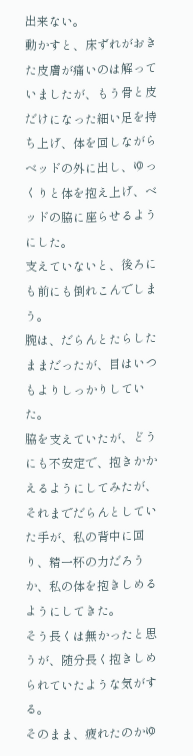出来ない。
動かすと、床ずれがおきた皮膚が痛いのは解っていましたが、もう骨と皮だけになった細い足を持ち上げ、体を回しながらベッドの外に出し、ゆっくりと体を抱え上げ、ベッドの脇に座らせるようにした。
支えていないと、後ろにも前にも倒れこんでしまう。
腕は、だらんとたらしたままだったが、目はいつもよりしっかりしていた。
脇を支えていたが、どうにも不安定で、抱きかかえるようにしてみたが、それまでだらんとしていた手が、私の背中に回り、精一杯の力だろうか、私の体を抱きしめるようにしてきた。
そう長くは無かったと思うが、随分長く抱きしめられていたような気がする。
そのまま、疲れたのかゆ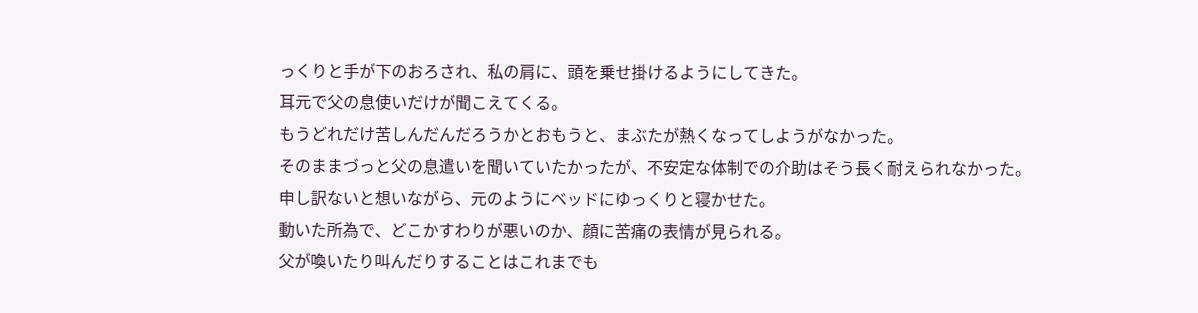っくりと手が下のおろされ、私の肩に、頭を乗せ掛けるようにしてきた。
耳元で父の息使いだけが聞こえてくる。
もうどれだけ苦しんだんだろうかとおもうと、まぶたが熱くなってしようがなかった。
そのままづっと父の息遣いを聞いていたかったが、不安定な体制での介助はそう長く耐えられなかった。
申し訳ないと想いながら、元のようにベッドにゆっくりと寝かせた。
動いた所為で、どこかすわりが悪いのか、顔に苦痛の表情が見られる。
父が喚いたり叫んだりすることはこれまでも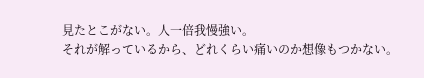見たとこがない。人一倍我慢強い。
それが解っているから、どれくらい痛いのか想像もつかない。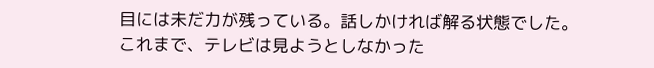目には未だ力が残っている。話しかければ解る状態でした。
これまで、テレビは見ようとしなかった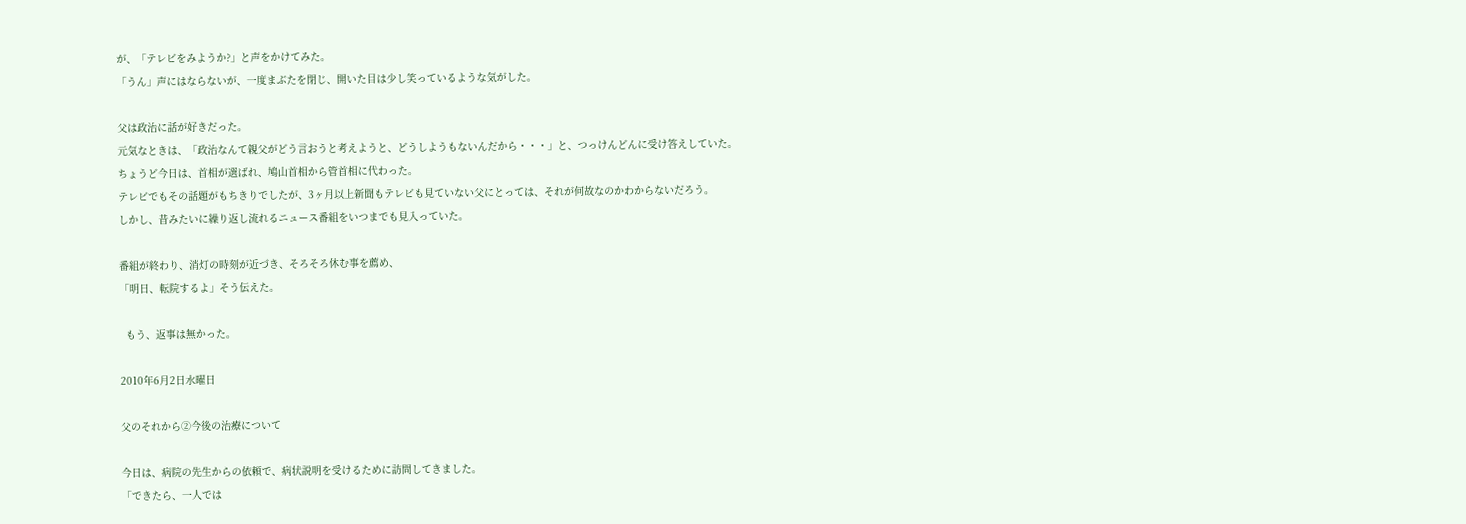が、「テレビをみようか?」と声をかけてみた。
「うん」声にはならないが、一度まぶたを閉じ、開いた目は少し笑っているような気がした。

父は政治に話が好きだった。
元気なときは、「政治なんて親父がどう言おうと考えようと、どうしようもないんだから・・・」と、つっけんどんに受け答えしていた。
ちょうど今日は、首相が選ばれ、鳩山首相から管首相に代わった。
テレビでもその話題がもちきりでしたが、3ヶ月以上新聞もテレビも見ていない父にとっては、それが何故なのかわからないだろう。
しかし、昔みたいに繰り返し流れるニュース番組をいつまでも見入っていた。

番組が終わり、消灯の時刻が近づき、そろそろ休む事を薦め、
「明日、転院するよ」そう伝えた。

  もう、返事は無かった。

2010年6月2日水曜日

父のそれから②今後の治療について

今日は、病院の先生からの依頼で、病状説明を受けるために訪問してきました。
「できたら、一人では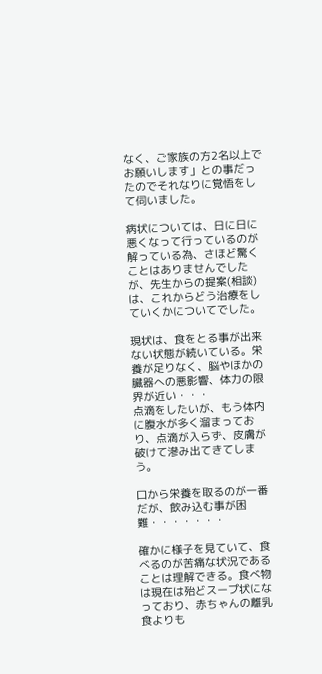なく、ご家族の方2名以上でお願いします」との事だったのでそれなりに覚悟をして伺いました。

病状については、日に日に悪くなって行っているのが解っている為、さほど驚くことはありませんでしたが、先生からの提案(相談)は、これからどう治療をしていくかについてでした。

現状は、食をとる事が出来ない状態が続いている。栄養が足りなく、脳やほかの臓器への悪影響、体力の限界が近い・・・
点滴をしたいが、もう体内に腹水が多く溜まっており、点滴が入らず、皮膚が破けて滲み出てきてしまう。

口から栄養を取るのが一番だが、飲み込む事が困難・・・・・・・

確かに様子を見ていて、食べるのが苦痛な状況であることは理解できる。食べ物は現在は殆どスープ状になっており、赤ちゃんの離乳食よりも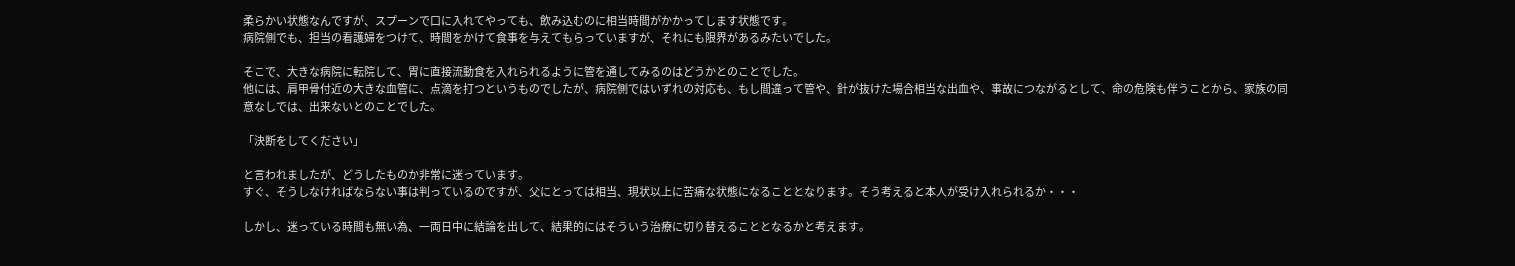柔らかい状態なんですが、スプーンで口に入れてやっても、飲み込むのに相当時間がかかってします状態です。
病院側でも、担当の看護婦をつけて、時間をかけて食事を与えてもらっていますが、それにも限界があるみたいでした。

そこで、大きな病院に転院して、胃に直接流動食を入れられるように管を通してみるのはどうかとのことでした。
他には、肩甲骨付近の大きな血管に、点滴を打つというものでしたが、病院側ではいずれの対応も、もし間違って管や、針が抜けた場合相当な出血や、事故につながるとして、命の危険も伴うことから、家族の同意なしでは、出来ないとのことでした。

「決断をしてください」

と言われましたが、どうしたものか非常に迷っています。
すぐ、そうしなければならない事は判っているのですが、父にとっては相当、現状以上に苦痛な状態になることとなります。そう考えると本人が受け入れられるか・・・

しかし、迷っている時間も無い為、一両日中に結論を出して、結果的にはそういう治療に切り替えることとなるかと考えます。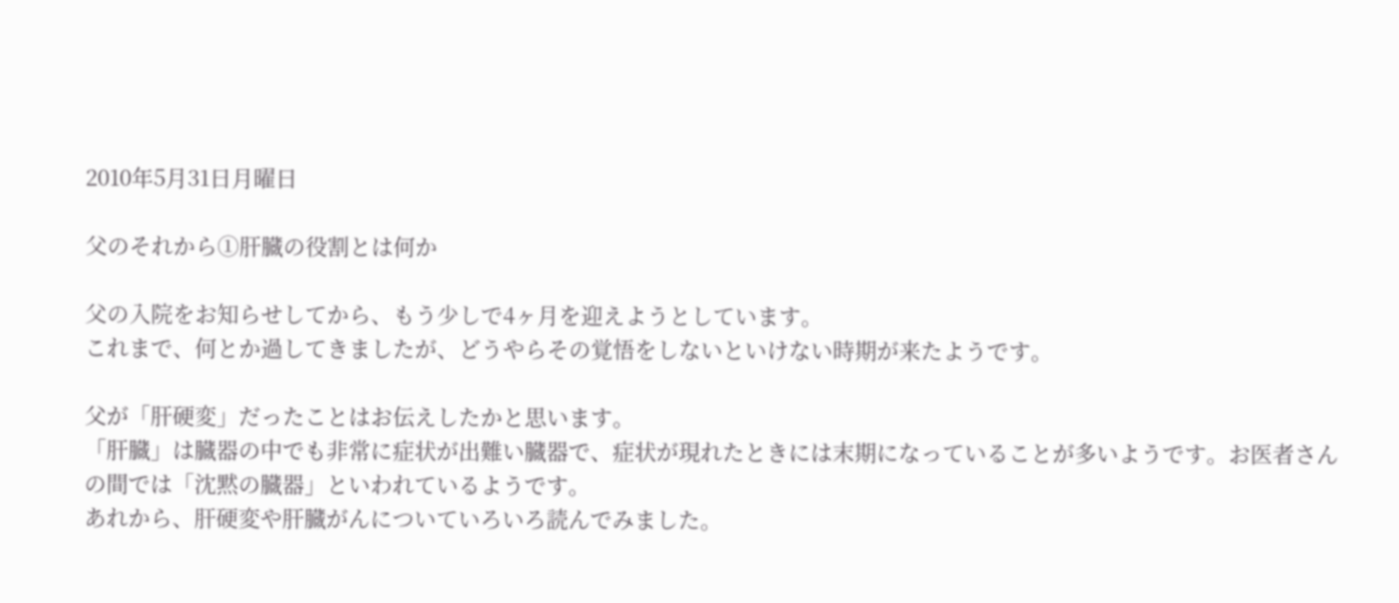2010年5月31日月曜日

父のそれから①肝臓の役割とは何か

父の入院をお知らせしてから、もう少しで4ヶ月を迎えようとしています。
これまで、何とか過してきましたが、どうやらその覚悟をしないといけない時期が来たようです。

父が「肝硬変」だったことはお伝えしたかと思います。
「肝臓」は臓器の中でも非常に症状が出難い臓器で、症状が現れたときには末期になっていることが多いようです。お医者さんの間では「沈黙の臓器」といわれているようです。
あれから、肝硬変や肝臓がんについていろいろ読んでみました。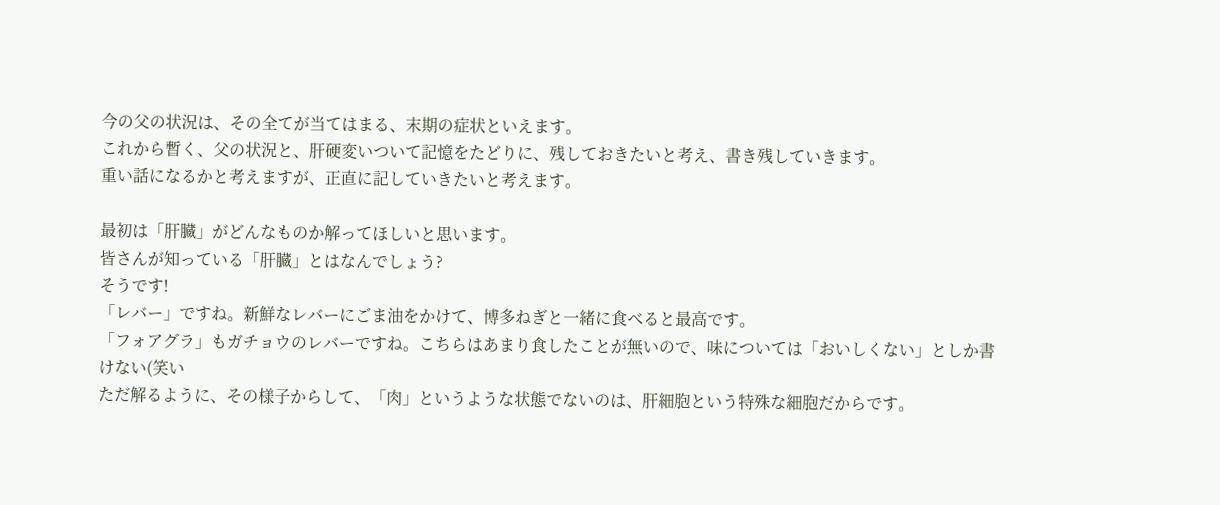今の父の状況は、その全てが当てはまる、末期の症状といえます。
これから暫く、父の状況と、肝硬変いついて記憶をたどりに、残しておきたいと考え、書き残していきます。
重い話になるかと考えますが、正直に記していきたいと考えます。

最初は「肝臓」がどんなものか解ってほしいと思います。
皆さんが知っている「肝臓」とはなんでしょう?
そうです!
「レバー」ですね。新鮮なレバーにごま油をかけて、博多ねぎと一緒に食べると最高です。
「フォアグラ」もガチョウのレバーですね。こちらはあまり食したことが無いので、味については「おいしくない」としか書けない(笑い
ただ解るように、その様子からして、「肉」というような状態でないのは、肝細胞という特殊な細胞だからです。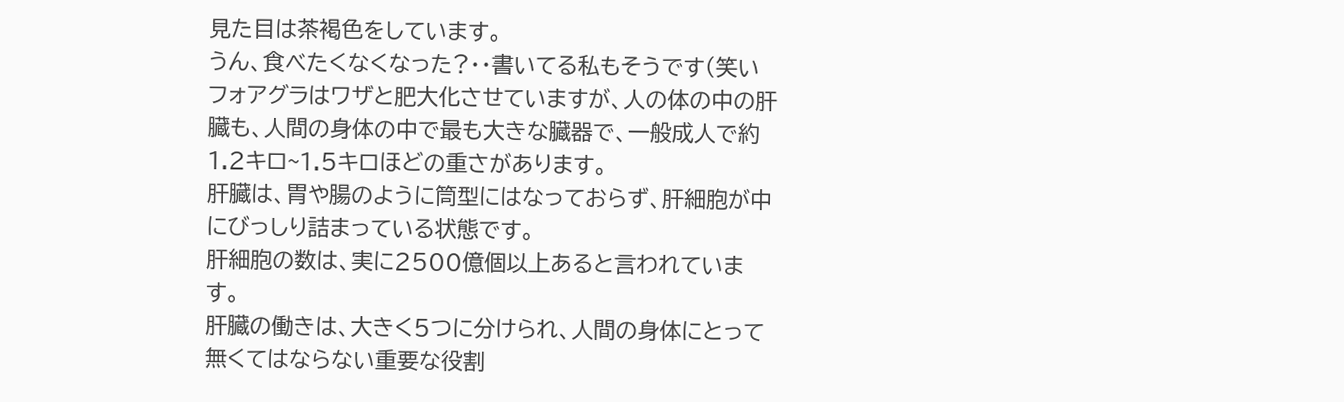見た目は茶褐色をしています。
うん、食べたくなくなった?・・書いてる私もそうです(笑い
フォアグラはワザと肥大化させていますが、人の体の中の肝臓も、人間の身体の中で最も大きな臓器で、一般成人で約1.2キロ~1.5キロほどの重さがあります。
肝臓は、胃や腸のように筒型にはなっておらず、肝細胞が中にびっしり詰まっている状態です。
肝細胞の数は、実に2500億個以上あると言われています。
肝臓の働きは、大きく5つに分けられ、人間の身体にとって無くてはならない重要な役割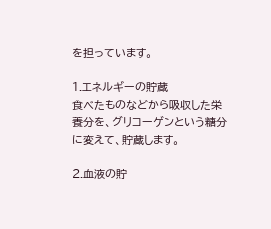を担っています。

1.エネルギーの貯蔵
食べたものなどから吸収した栄養分を、グリコーゲンという糖分に変えて、貯蔵します。

2.血液の貯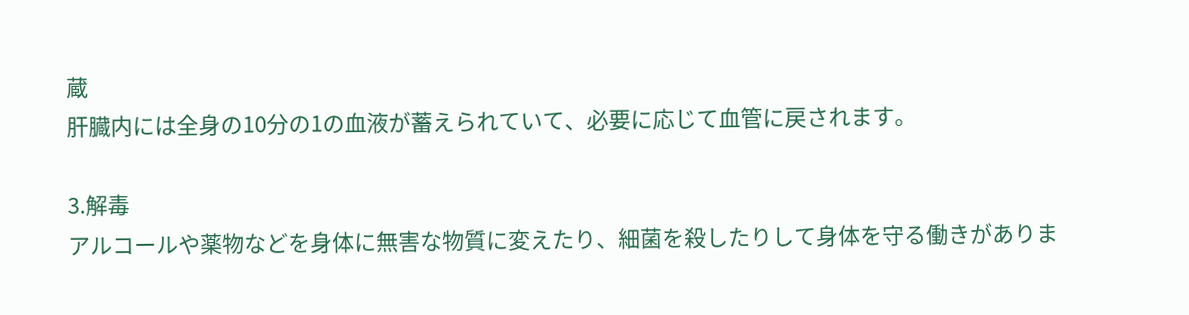蔵
肝臓内には全身の10分の1の血液が蓄えられていて、必要に応じて血管に戻されます。

3.解毒
アルコールや薬物などを身体に無害な物質に変えたり、細菌を殺したりして身体を守る働きがありま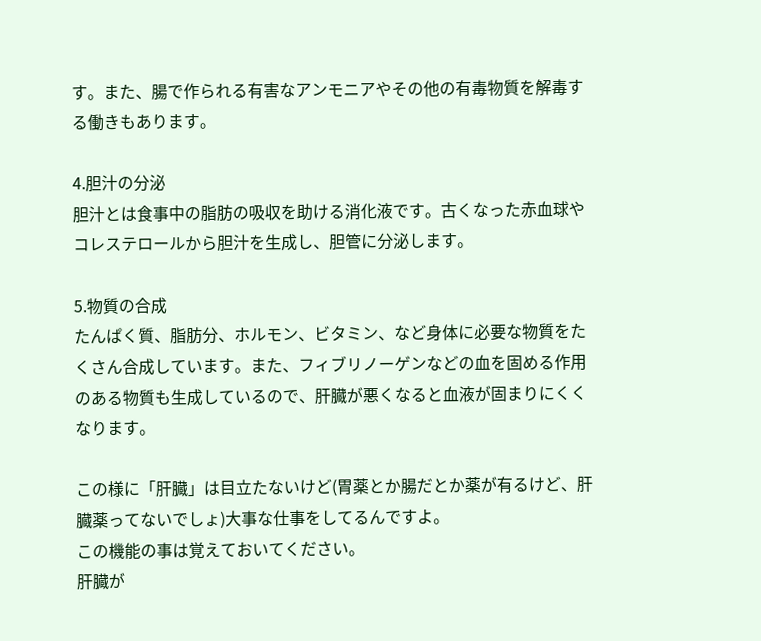す。また、腸で作られる有害なアンモニアやその他の有毒物質を解毒する働きもあります。

4.胆汁の分泌
胆汁とは食事中の脂肪の吸収を助ける消化液です。古くなった赤血球やコレステロールから胆汁を生成し、胆管に分泌します。

5.物質の合成
たんぱく質、脂肪分、ホルモン、ビタミン、など身体に必要な物質をたくさん合成しています。また、フィブリノーゲンなどの血を固める作用のある物質も生成しているので、肝臓が悪くなると血液が固まりにくくなります。

この様に「肝臓」は目立たないけど(胃薬とか腸だとか薬が有るけど、肝臓薬ってないでしょ)大事な仕事をしてるんですよ。
この機能の事は覚えておいてください。
肝臓が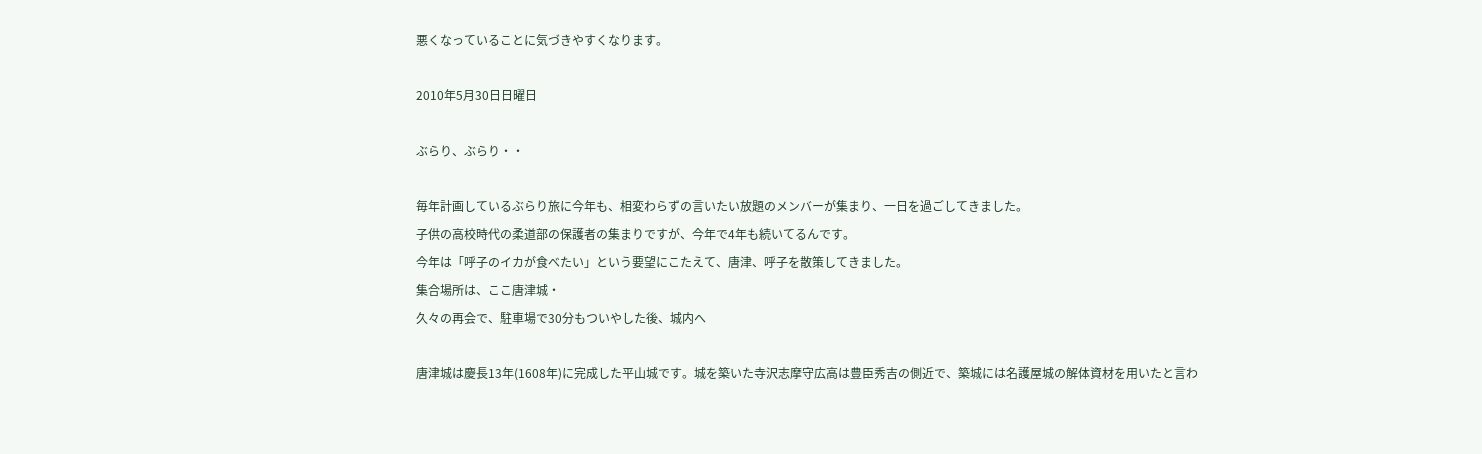悪くなっていることに気づきやすくなります。

2010年5月30日日曜日

ぶらり、ぶらり・・

毎年計画しているぶらり旅に今年も、相変わらずの言いたい放題のメンバーが集まり、一日を過ごしてきました。
子供の高校時代の柔道部の保護者の集まりですが、今年で4年も続いてるんです。
今年は「呼子のイカが食べたい」という要望にこたえて、唐津、呼子を散策してきました。
集合場所は、ここ唐津城・
久々の再会で、駐車場で30分もついやした後、城内へ

唐津城は慶長13年(1608年)に完成した平山城です。城を築いた寺沢志摩守広高は豊臣秀吉の側近で、築城には名護屋城の解体資材を用いたと言わ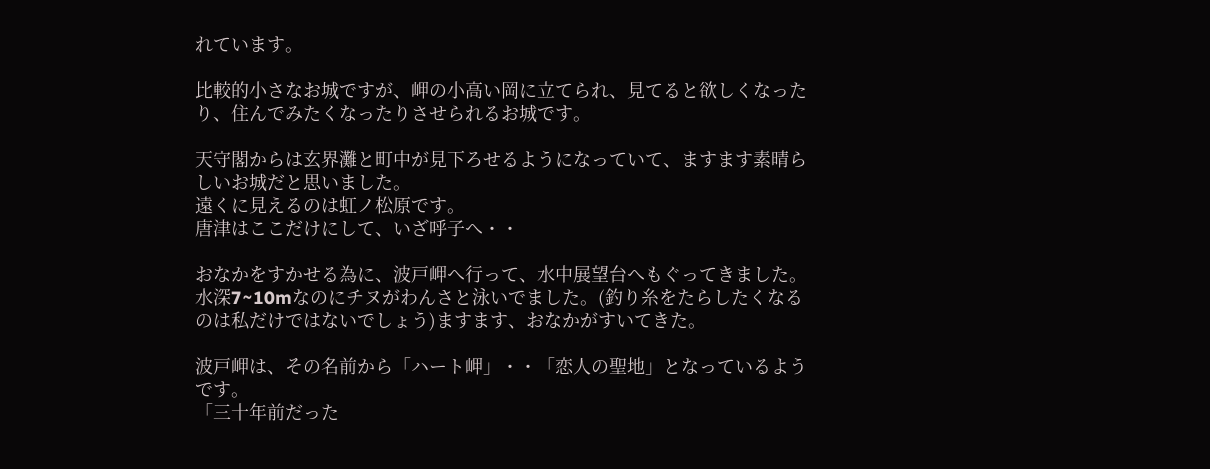れています。

比較的小さなお城ですが、岬の小高い岡に立てられ、見てると欲しくなったり、住んでみたくなったりさせられるお城です。

天守閣からは玄界灘と町中が見下ろせるようになっていて、ますます素晴らしいお城だと思いました。
遠くに見えるのは虹ノ松原です。
唐津はここだけにして、いざ呼子へ・・

おなかをすかせる為に、波戸岬へ行って、水中展望台へもぐってきました。水深7~10mなのにチヌがわんさと泳いでました。(釣り糸をたらしたくなるのは私だけではないでしょう)ますます、おなかがすいてきた。

波戸岬は、その名前から「ハート岬」・・「恋人の聖地」となっているようです。
「三十年前だった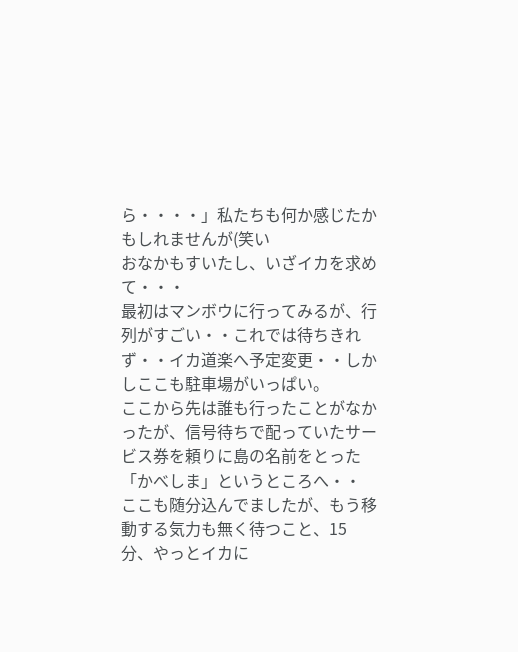ら・・・・」私たちも何か感じたかもしれませんが(笑い
おなかもすいたし、いざイカを求めて・・・
最初はマンボウに行ってみるが、行列がすごい・・これでは待ちきれず・・イカ道楽へ予定変更・・しかしここも駐車場がいっぱい。
ここから先は誰も行ったことがなかったが、信号待ちで配っていたサービス券を頼りに島の名前をとった「かべしま」というところへ・・
ここも随分込んでましたが、もう移動する気力も無く待つこと、15分、やっとイカに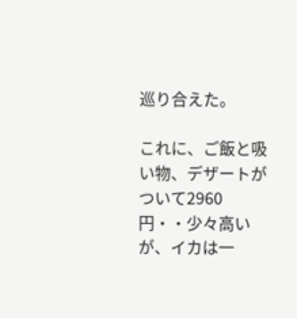巡り合えた。

これに、ご飯と吸い物、デザートがついて2960円・・少々高いが、イカは一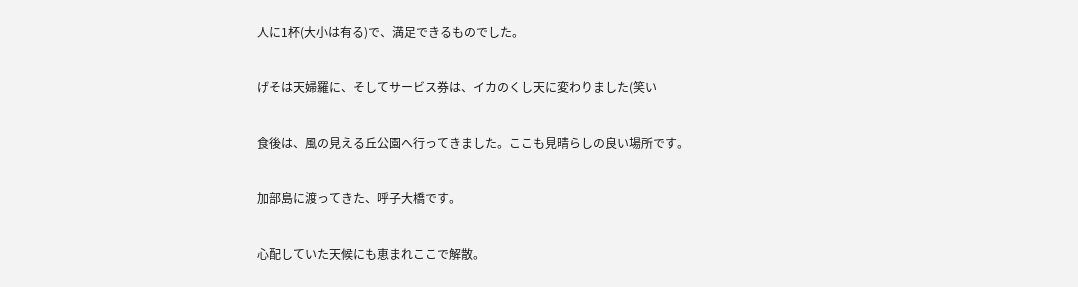人に1杯(大小は有る)で、満足できるものでした。

げそは天婦羅に、そしてサービス券は、イカのくし天に変わりました(笑い

食後は、風の見える丘公園へ行ってきました。ここも見晴らしの良い場所です。

加部島に渡ってきた、呼子大橋です。

心配していた天候にも恵まれここで解散。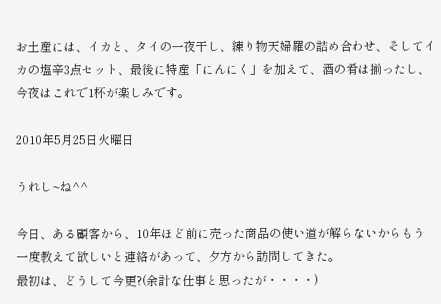お土産には、イカと、タイの一夜干し、練り物天婦羅の詰め合わせ、そしてイカの塩辛3点セット、最後に特産「にんにく」を加えて、酒の肴は揃ったし、今夜はこれで1杯が楽しみです。

2010年5月25日火曜日

うれし~ね^^

今日、ある顧客から、10年ほど前に売った商品の使い道が解らないからもう一度教えて欲しいと連絡があって、夕方から訪問してきた。
最初は、どうして今更?(余計な仕事と思ったが・・・・)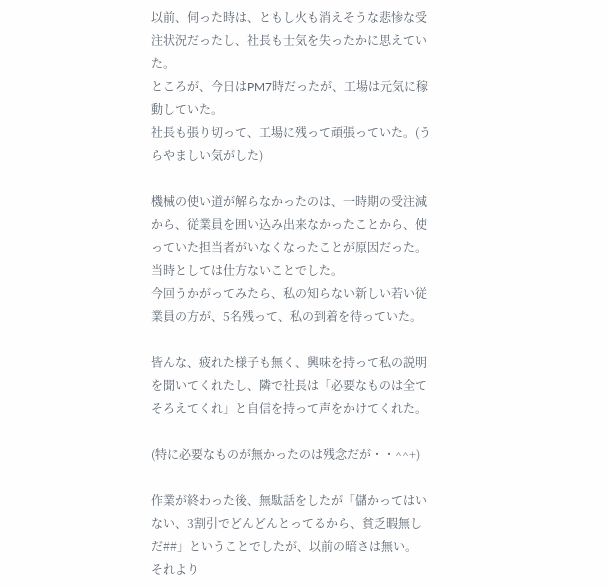以前、伺った時は、ともし火も消えそうな悲惨な受注状況だったし、社長も士気を失ったかに思えていた。
ところが、今日はPM7時だったが、工場は元気に稼動していた。
社長も張り切って、工場に残って頑張っていた。(うらやましい気がした)

機械の使い道が解らなかったのは、一時期の受注減から、従業員を囲い込み出来なかったことから、使っていた担当者がいなくなったことが原因だった。
当時としては仕方ないことでした。
今回うかがってみたら、私の知らない新しい若い従業員の方が、5名残って、私の到着を待っていた。

皆んな、疲れた様子も無く、興味を持って私の説明を聞いてくれたし、隣で社長は「必要なものは全てそろえてくれ」と自信を持って声をかけてくれた。

(特に必要なものが無かったのは残念だが・・^^+)

作業が終わった後、無駄話をしたが「儲かってはいない、3割引でどんどんとってるから、貧乏暇無しだ##」ということでしたが、以前の暗さは無い。
それより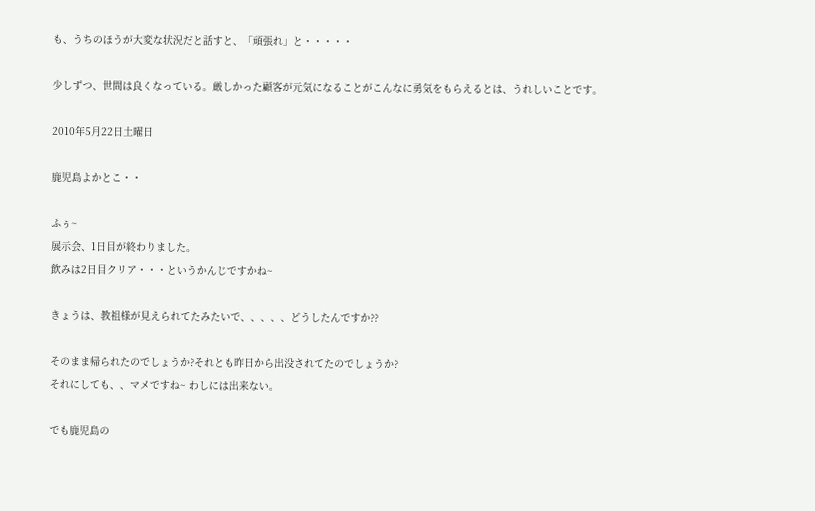も、うちのほうが大変な状況だと話すと、「頑張れ」と・・・・・

少しずつ、世間は良くなっている。厳しかった顧客が元気になることがこんなに勇気をもらえるとは、うれしいことです。

2010年5月22日土曜日

鹿児島よかとこ・・

ふぅ~
展示会、1日目が終わりました。
飲みは2日目クリア・・・というかんじですかね~

きょうは、教祖様が見えられてたみたいで、、、、、どうしたんですか??

そのまま帰られたのでしょうか?それとも昨日から出没されてたのでしょうか?
それにしても、、マメですね~ わしには出来ない。

でも鹿児島の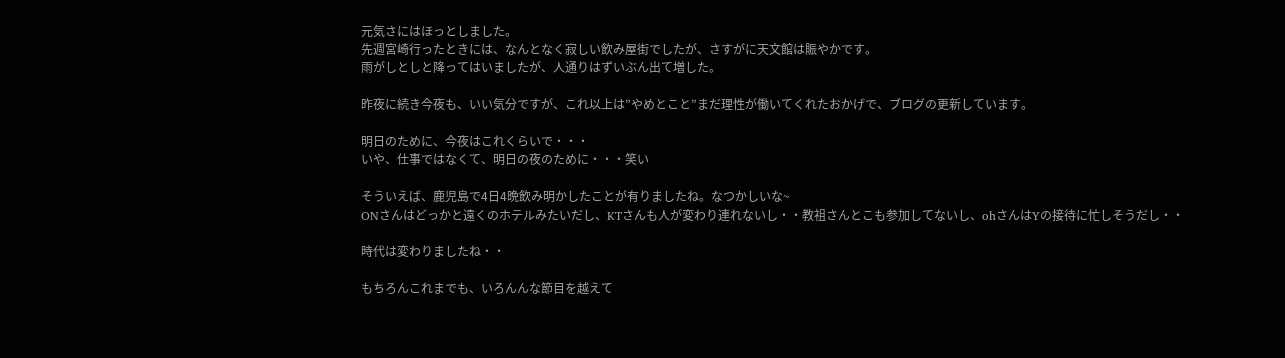元気さにはほっとしました。
先週宮崎行ったときには、なんとなく寂しい飲み屋街でしたが、さすがに天文館は賑やかです。
雨がしとしと降ってはいましたが、人通りはずいぶん出て増した。

昨夜に続き今夜も、いい気分ですが、これ以上は”やめとこと”まだ理性が働いてくれたおかげで、ブログの更新しています。

明日のために、今夜はこれくらいで・・・
いや、仕事ではなくて、明日の夜のために・・・笑い

そういえば、鹿児島で4日4晩飲み明かしたことが有りましたね。なつかしいな~
ONさんはどっかと遠くのホテルみたいだし、KTさんも人が変わり連れないし・・教祖さんとこも参加してないし、ohさんはYの接待に忙しそうだし・・

時代は変わりましたね・・

もちろんこれまでも、いろんんな節目を越えて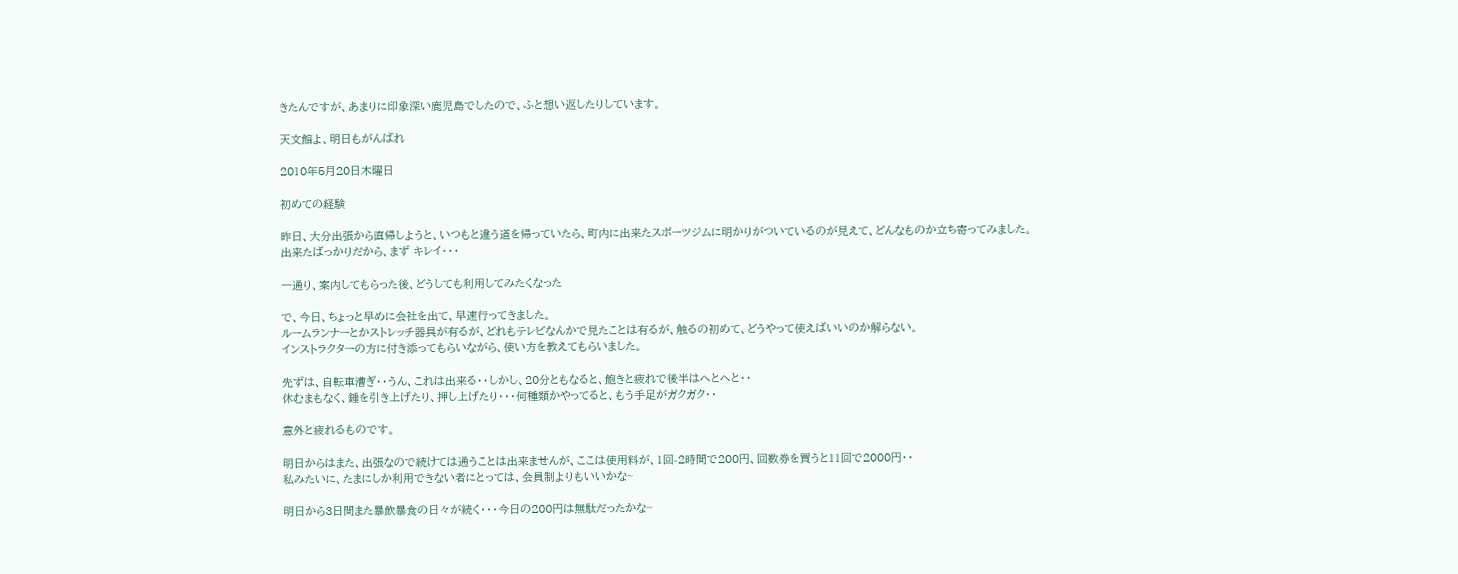きたんですが、あまりに印象深い鹿児島でしたので、ふと想い返したりしています。

天文館よ、明日もがんばれ

2010年5月20日木曜日

初めての経験

昨日、大分出張から直帰しようと、いつもと違う道を帰っていたら、町内に出来たスポーツジムに明かりがついているのが見えて、どんなものか立ち寄ってみました。
出来たばっかりだから、まず キレイ・・・

一通り、案内してもらった後、どうしても利用してみたくなった

で、今日、ちょっと早めに会社を出て、早速行ってきました。
ルームランナーとかストレッチ器具が有るが、どれもテレビなんかで見たことは有るが、触るの初めて、どうやって使えばいいのか解らない。
インストラクターの方に付き添ってもらいながら、使い方を教えてもらいました。

先ずは、自転車漕ぎ・・うん、これは出来る・・しかし、20分ともなると、飽きと疲れで後半はへとへと・・
休むまもなく、錘を引き上げたり、押し上げたり・・・何種類かやってると、もう手足がガクガク・・

意外と疲れるものです。

明日からはまた、出張なので続けては通うことは出来ませんが、ここは使用料が、1回-2時間で200円、回数券を買うと11回で2000円・・
私みたいに、たまにしか利用できない者にとっては、会員制よりもいいかな~

明日から3日間また暴飲暴食の日々が続く・・・今日の200円は無駄だったかな~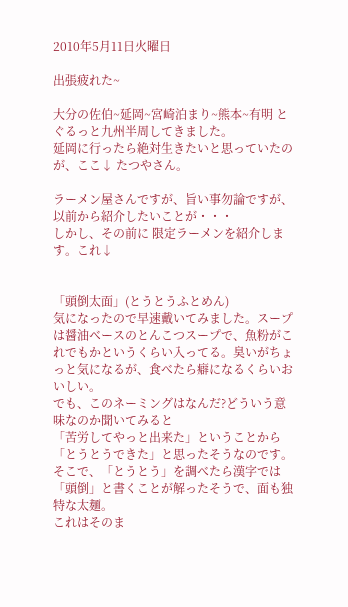2010年5月11日火曜日

出張疲れた~

大分の佐伯~延岡~宮崎泊まり~熊本~有明 とぐるっと九州半周してきました。
延岡に行ったら絶対生きたいと思っていたのが、ここ↓ たつやさん。

ラーメン屋さんですが、旨い事勿論ですが、以前から紹介したいことが・・・
しかし、その前に 限定ラーメンを紹介します。これ↓


「頭倒太面」(とうとうふとめん)
気になったので早速戴いてみました。スープは醤油ベースのとんこつスープで、魚粉がこれでもかというくらい入ってる。臭いがちょっと気になるが、食べたら癖になるくらいおいしい。
でも、このネーミングはなんだ?どういう意味なのか聞いてみると
「苦労してやっと出来た」ということから「とうとうできた」と思ったそうなのです。
そこで、「とうとう」を調べたら漢字では「頭倒」と書くことが解ったそうで、面も独特な太麺。
これはそのま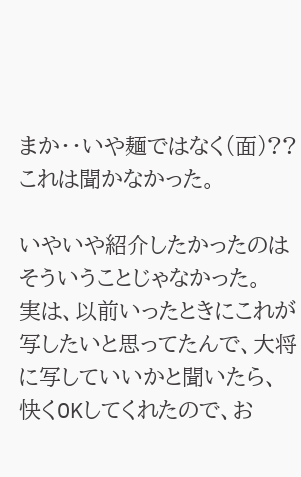まか・・いや麺ではなく(面)??これは聞かなかった。

いやいや紹介したかったのはそういうことじゃなかった。
実は、以前いったときにこれが写したいと思ってたんで、大将に写していいかと聞いたら、快くOKしてくれたので、お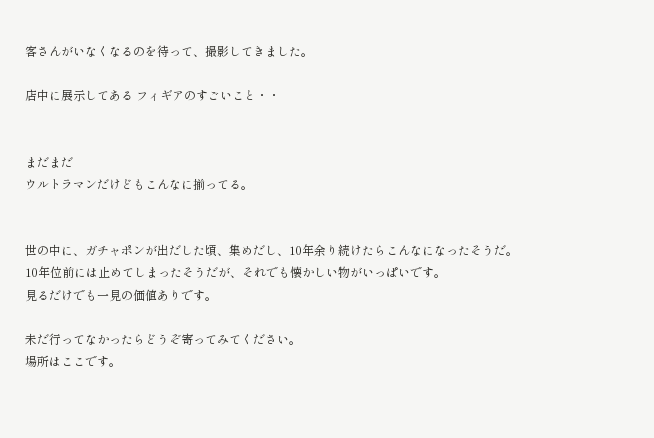客さんがいなくなるのを待って、撮影してきました。

店中に展示してある フィギアのすごいこと・・


まだまだ
ウルトラマンだけどもこんなに揃ってる。


世の中に、ガチャポンが出だした頃、集めだし、10年余り続けたらこんなになったそうだ。
10年位前には止めてしまったそうだが、それでも懐かしい物がいっぱいです。
見るだけでも一見の価値ありです。

未だ行ってなかったらどうぞ寄ってみてください。
場所はここです。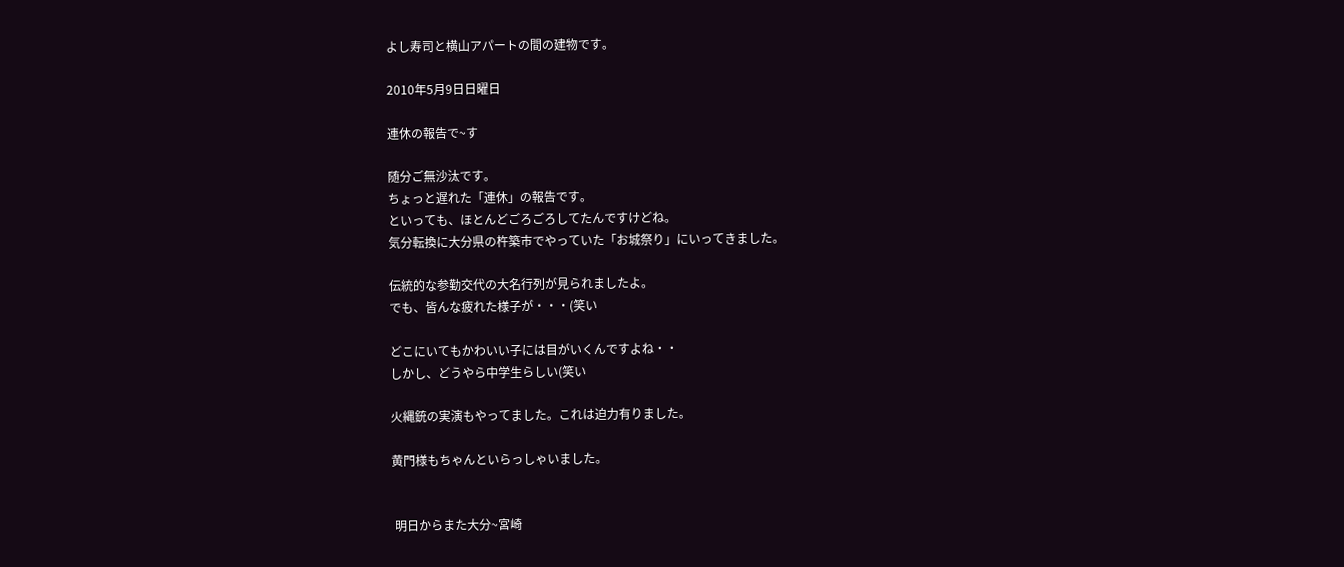よし寿司と横山アパートの間の建物です。

2010年5月9日日曜日

連休の報告で~す

随分ご無沙汰です。
ちょっと遅れた「連休」の報告です。
といっても、ほとんどごろごろしてたんですけどね。
気分転換に大分県の杵築市でやっていた「お城祭り」にいってきました。

伝統的な参勤交代の大名行列が見られましたよ。
でも、皆んな疲れた様子が・・・(笑い

どこにいてもかわいい子には目がいくんですよね・・
しかし、どうやら中学生らしい(笑い

火縄銃の実演もやってました。これは迫力有りました。

黄門様もちゃんといらっしゃいました。


 明日からまた大分~宮崎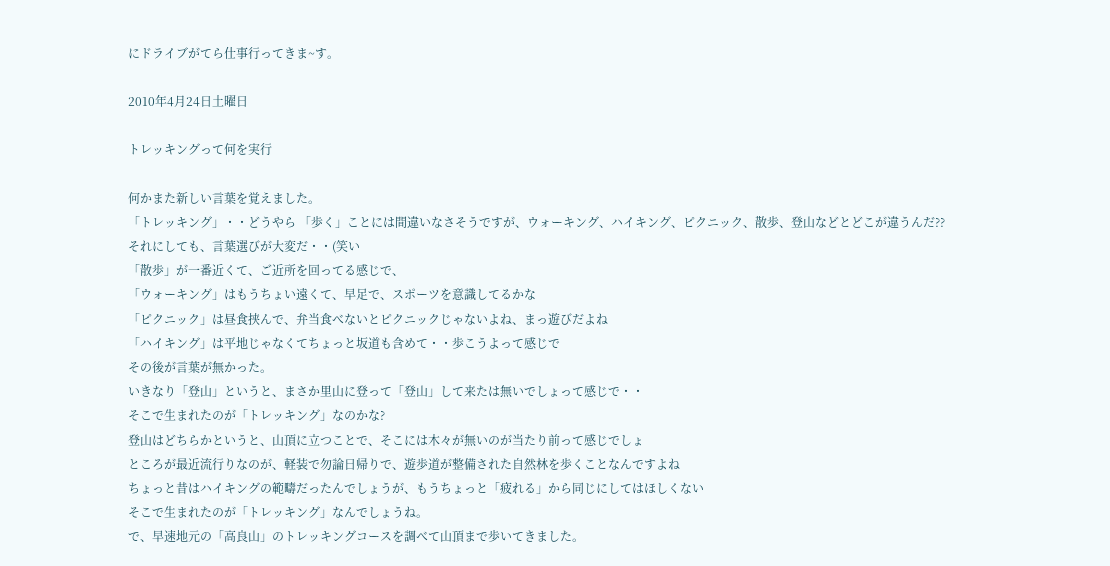にドライブがてら仕事行ってきま~す。

2010年4月24日土曜日

トレッキングって何を実行

何かまた新しい言葉を覚えました。
「トレッキング」・・どうやら 「歩く」ことには間違いなさそうですが、ウォーキング、ハイキング、ピクニック、散歩、登山などとどこが違うんだ??
それにしても、言葉選びが大変だ・・(笑い
「散歩」が一番近くて、ご近所を回ってる感じで、
「ウォーキング」はもうちょい遠くて、早足で、スポーツを意識してるかな
「ピクニック」は昼食挟んで、弁当食べないとピクニックじゃないよね、まっ遊びだよね
「ハイキング」は平地じゃなくてちょっと坂道も含めて・・歩こうよって感じで
その後が言葉が無かった。
いきなり「登山」というと、まさか里山に登って「登山」して来たは無いでしょって感じで・・
そこで生まれたのが「トレッキング」なのかな?
登山はどちらかというと、山頂に立つことで、そこには木々が無いのが当たり前って感じでしょ
ところが最近流行りなのが、軽装で勿論日帰りで、遊歩道が整備された自然林を歩くことなんですよね
ちょっと昔はハイキングの範疇だったんでしょうが、もうちょっと「疲れる」から同じにしてはほしくない
そこで生まれたのが「トレッキング」なんでしょうね。
で、早速地元の「高良山」のトレッキングコースを調べて山頂まで歩いてきました。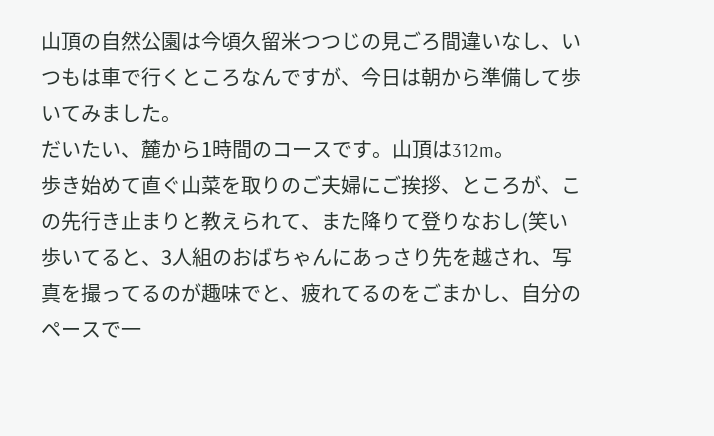山頂の自然公園は今頃久留米つつじの見ごろ間違いなし、いつもは車で行くところなんですが、今日は朝から準備して歩いてみました。
だいたい、麓から1時間のコースです。山頂は312m。
歩き始めて直ぐ山菜を取りのご夫婦にご挨拶、ところが、この先行き止まりと教えられて、また降りて登りなおし(笑い
歩いてると、3人組のおばちゃんにあっさり先を越され、写真を撮ってるのが趣味でと、疲れてるのをごまかし、自分のペースで一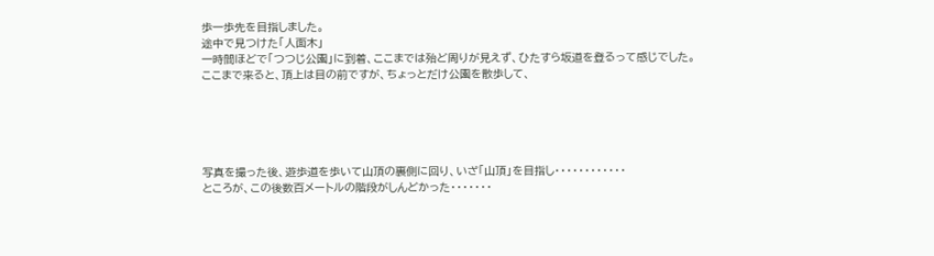歩一歩先を目指しました。
途中で見つけた「人面木」
一時間ほどで「つつじ公園」に到着、ここまでは殆ど周りが見えず、ひたすら坂道を登るって感じでした。
ここまで来ると、頂上は目の前ですが、ちょっとだけ公園を散歩して、





写真を撮った後、遊歩道を歩いて山頂の裏側に回り、いざ「山頂」を目指し・・・・・・・・・・・・
ところが、この後数百メートルの階段がしんどかった・・・・・・・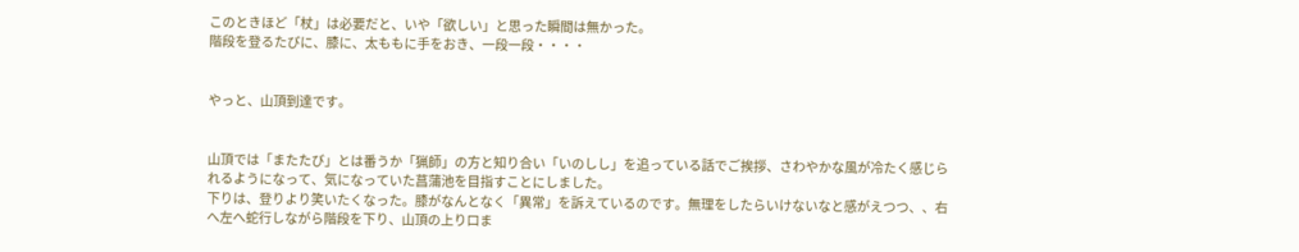このときほど「杖」は必要だと、いや「欲しい」と思った瞬間は無かった。
階段を登るたびに、膝に、太ももに手をおき、一段一段・・・・


やっと、山頂到達です。


山頂では「またたび」とは番うか「猟師」の方と知り合い「いのしし」を追っている話でご挨拶、さわやかな風が冷たく感じられるようになって、気になっていた菖蒲池を目指すことにしました。
下りは、登りより笑いたくなった。膝がなんとなく「異常」を訴えているのです。無理をしたらいけないなと感がえつつ、、右へ左へ蛇行しながら階段を下り、山頂の上り口ま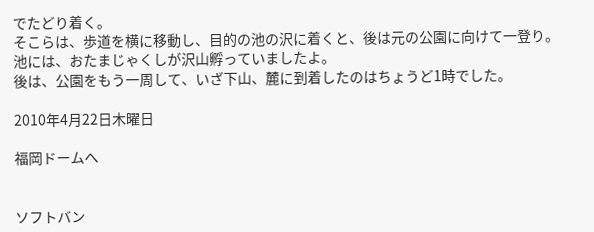でたどり着く。
そこらは、歩道を横に移動し、目的の池の沢に着くと、後は元の公園に向けて一登り。
池には、おたまじゃくしが沢山孵っていましたよ。
後は、公園をもう一周して、いざ下山、麓に到着したのはちょうど1時でした。

2010年4月22日木曜日

福岡ドームへ


ソフトバン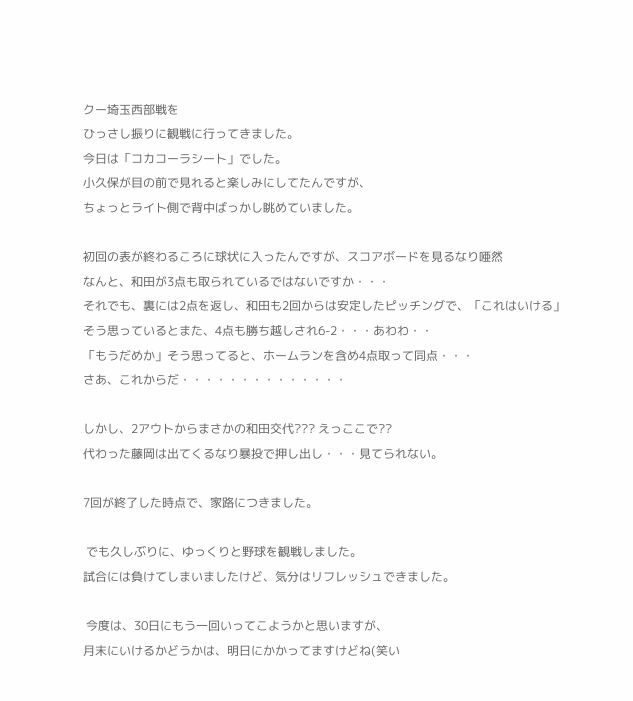クー埼玉西部戦を
ひっさし振りに観戦に行ってきました。
今日は「コカコーラシート」でした。
小久保が目の前で見れると楽しみにしてたんですが、
ちょっとライト側で背中ばっかし眺めていました。

初回の表が終わるころに球状に入ったんですが、スコアボードを見るなり唖然
なんと、和田が3点も取られているではないですか・・・
それでも、裏には2点を返し、和田も2回からは安定したピッチングで、「これはいける」
そう思っているとまた、4点も勝ち越しされ6-2・・・あわわ・・
「もうだめか」そう思ってると、ホームランを含め4点取って同点・・・
さあ、これからだ・・・・・・・・・・・・・・

しかし、2アウトからまさかの和田交代??? えっここで??
代わった藤岡は出てくるなり暴投で押し出し・・・見てられない。

7回が終了した時点で、家路につきました。

 でも久しぶりに、ゆっくりと野球を観戦しました。
試合には負けてしまいましたけど、気分はリフレッシュできました。

 今度は、30日にもう一回いってこようかと思いますが、
月末にいけるかどうかは、明日にかかってますけどね(笑い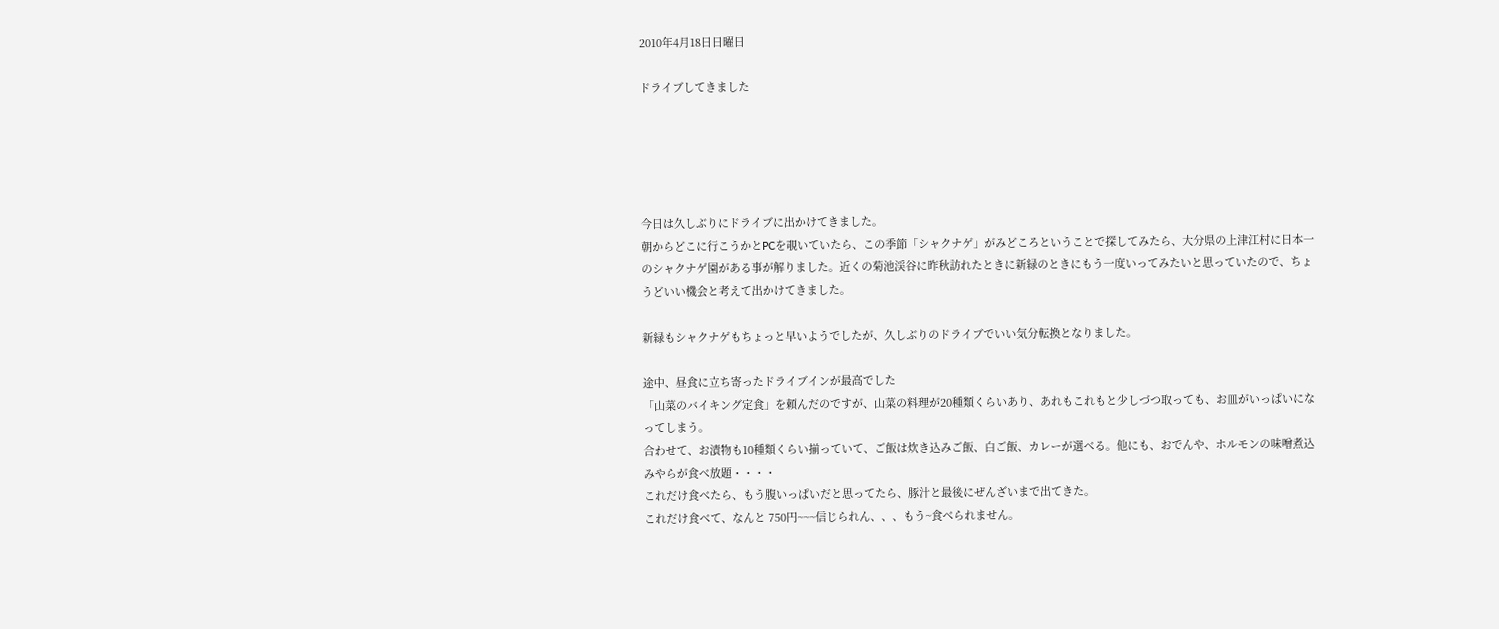2010年4月18日日曜日

ドライブしてきました





今日は久しぶりにドライブに出かけてきました。
朝からどこに行こうかとPCを覗いていたら、この季節「シャクナゲ」がみどころということで探してみたら、大分県の上津江村に日本一のシャクナゲ園がある事が解りました。近くの菊池渓谷に昨秋訪れたときに新緑のときにもう一度いってみたいと思っていたので、ちょうどいい機会と考えて出かけてきました。

新緑もシャクナゲもちょっと早いようでしたが、久しぶりのドライブでいい気分転換となりました。

途中、昼食に立ち寄ったドライブインが最高でした
「山菜のバイキング定食」を頼んだのですが、山菜の料理が20種類くらいあり、あれもこれもと少しづつ取っても、お皿がいっぱいになってしまう。
合わせて、お漬物も10種類くらい揃っていて、ご飯は炊き込みご飯、白ご飯、カレーが選べる。他にも、おでんや、ホルモンの味噌煮込みやらが食べ放題・・・・
これだけ食べたら、もう腹いっぱいだと思ってたら、豚汁と最後にぜんざいまで出てきた。
これだけ食べて、なんと 750円~~~信じられん、、、もう~食べられません。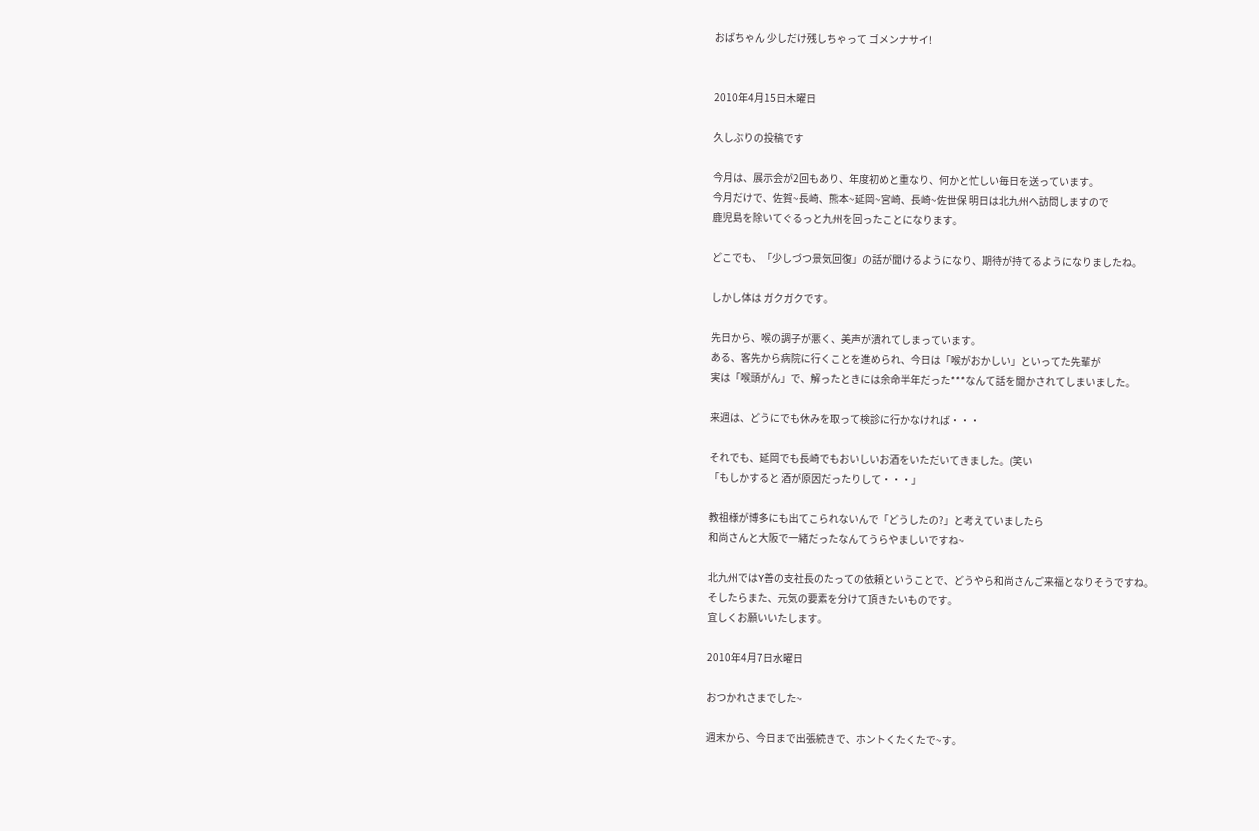おばちゃん 少しだけ残しちゃって ゴメンナサイ!


2010年4月15日木曜日

久しぶりの投稿です

今月は、展示会が2回もあり、年度初めと重なり、何かと忙しい毎日を送っています。
今月だけで、佐賀~長崎、熊本~延岡~宮崎、長崎~佐世保 明日は北九州へ訪問しますので
鹿児島を除いてぐるっと九州を回ったことになります。

どこでも、「少しづつ景気回復」の話が聞けるようになり、期待が持てるようになりましたね。

しかし体は ガクガクです。

先日から、喉の調子が悪く、美声が潰れてしまっています。
ある、客先から病院に行くことを進められ、今日は「喉がおかしい」といってた先輩が
実は「喉頭がん」で、解ったときには余命半年だった***なんて話を聞かされてしまいました。

来週は、どうにでも休みを取って検診に行かなければ・・・

それでも、延岡でも長崎でもおいしいお酒をいただいてきました。(笑い
「もしかすると 酒が原因だったりして・・・」

教祖様が博多にも出てこられないんで「どうしたの?」と考えていましたら
和尚さんと大阪で一緒だったなんてうらやましいですね~

北九州ではY善の支社長のたっての依頼ということで、どうやら和尚さんご来福となりそうですね。
そしたらまた、元気の要素を分けて頂きたいものです。
宜しくお願いいたします。

2010年4月7日水曜日

おつかれさまでした~

週末から、今日まで出張続きで、ホントくたくたで~す。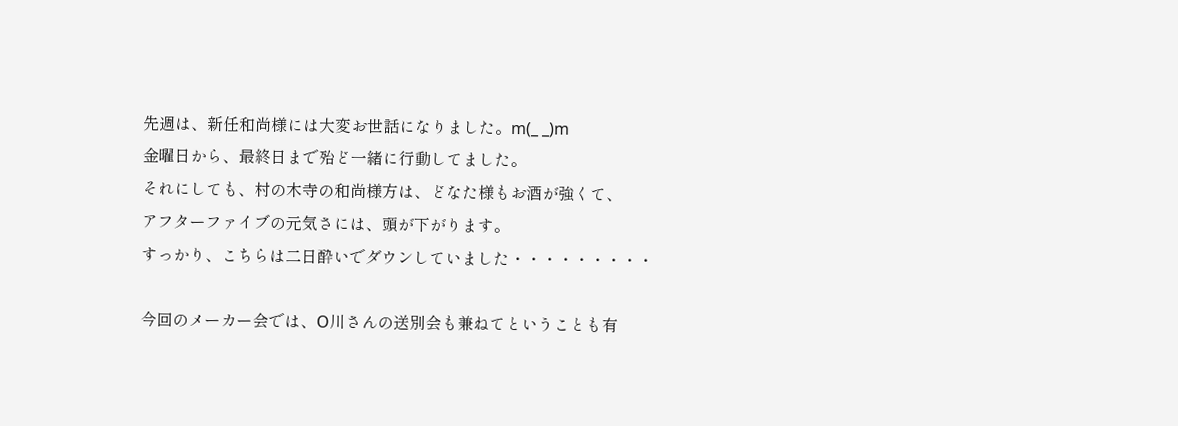先週は、新任和尚様には大変お世話になりました。m(_ _)m
金曜日から、最終日まで殆ど一緒に行動してました。
それにしても、村の木寺の和尚様方は、どなた様もお酒が強くて、
アフターファイブの元気さには、頭が下がります。
すっかり、こちらは二日酔いでダウンしていました・・・・・・・・・

今回のメーカー会では、O川さんの送別会も兼ねてということも有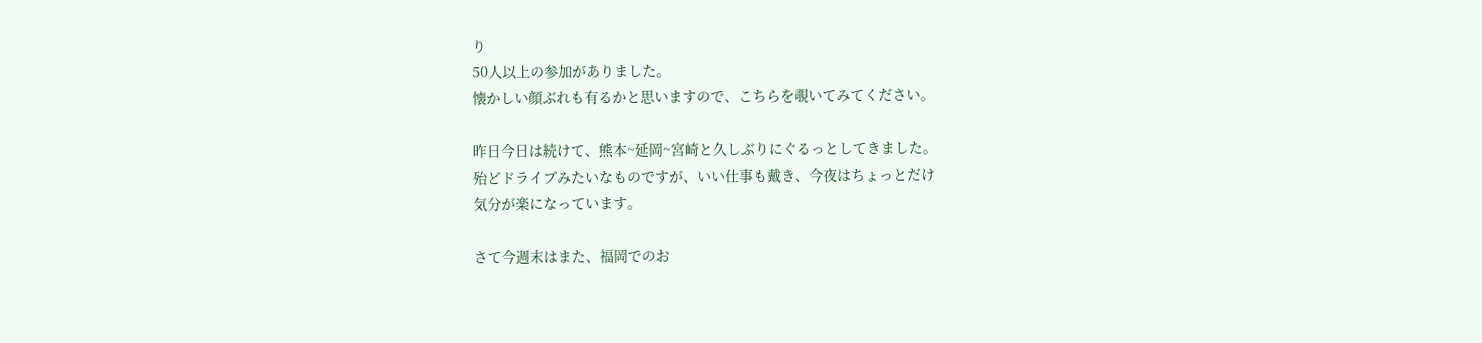り
50人以上の参加がありました。
懐かしい顔ぶれも有るかと思いますので、こちらを覗いてみてください。

昨日今日は続けて、熊本~延岡~宮崎と久しぶりにぐるっとしてきました。
殆どドライブみたいなものですが、いい仕事も戴き、今夜はちょっとだけ
気分が楽になっています。

さて今週末はまた、福岡でのお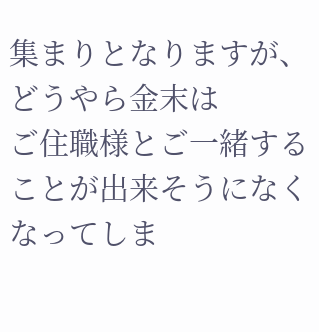集まりとなりますが、どうやら金末は
ご住職様とご一緒することが出来そうになくなってしま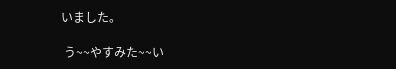いました。

 う~~やすみた~~い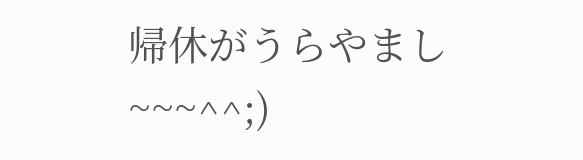帰休がうらやまし~~~^^;)